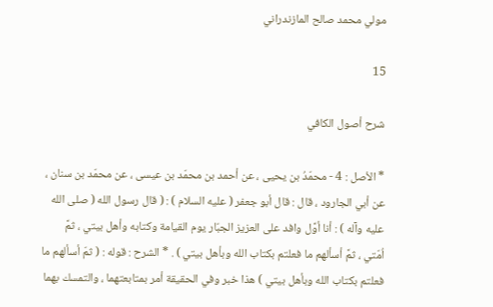مولي محمد صالح المازندراني

15

شرح أصول الكافي

* الأصل : 4 - محمّدُ بن يحيى ، عن أحمد بن محمّد بن عيسى ، عن محمّد بن سنان ، عن أبي الجارود ، قال : قال أبو جعفر ( عليه السلام ) : ( قال رسول الله ( صلى الله عليه وآله ) : أنا أوَّل وافد على العزيز الجبّار يوم القيامة وكتابه وأهل بيتي ، ثمَّ اُمّتي ، ثمَّ أسألهم ما فعلتم بكتاب الله وبأهل بيتي ) . * الشرح : قوله : ( ثمّ أسألهم ما فعلتم بكتاب الله وبأهل بيتي ) هذا خبر وفي الحقيقة أمر بمتابعتهما ، والتمسك بهما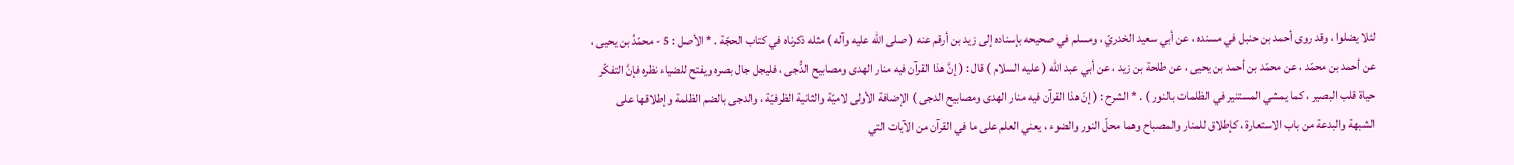لئلا يضلوا ، وقد روى أحمد بن حنبل في مسنده ، عن أبي سعيد الخدريّ ، ومسلم في صحيحه بإسناده إلى زيد بن أرقم عنه ( صلى الله عليه وآله ) مثله ذكرناه في كتاب الحجّة . * الأصل : 5 - محمّدُ بن يحيى ، عن أحمد بن محمّد ، عن محمّد بن أحمد بن يحيى ، عن طلحة بن زيد ، عن أبي عبد الله ( عليه السلام ) قال : ( إنَّ هذا القرآن فيه منار الهدى ومصابيح الدُّجى ، فليجل جال بصره ويفتح للضياء نظره فإنَّ التفكّر حياة قلب البصير ، كما يمشي المستنير في الظلمات بالنور ) . * الشرح : ( إنّ هذا القرآن فيه منار الهدى ومصابيح الدجى ) الإضافة الأولى لاميّة والثانية الظرفيّة ، والدجى بالضم الظلمة وإطلاقها على الشبهة والبدعة من باب الاستعارة ، كإطلاق للمنار والمصباح وهما محلّ النور والضوء ، يعني العلم على ما في القرآن من الآيات التي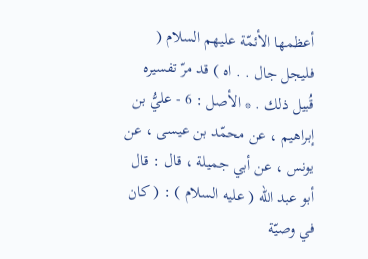أعظمها الأئمّة عليهم السلام ( فليجل جال . . اه ) قد مرّ تفسيره قُبيل ذلك . * الأصل : 6 - عليُّ بن إبراهيم ، عن محمّد بن عيسى ، عن يونس ، عن أبي جميلة ، قال : قال أبو عبد الله ( عليه السلام ) : ( كان في وصيّة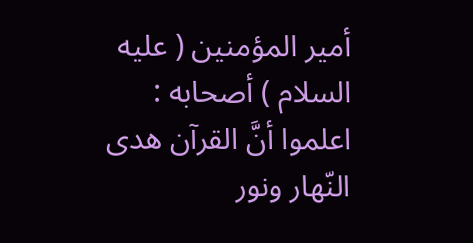أمير المؤمنين ( عليه السلام ) أصحابه : اعلموا أنَّ القرآن هدى النّهار ونور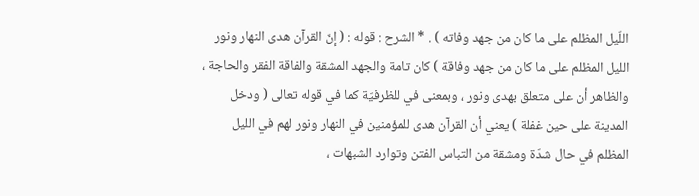اللّيل المظلم على ما كان من جهد وفاته ) . * الشرح : قوله : ( إنّ القرآن هدى النهار ونور الليل المظلم على ما كان من جهد وفاقة ) كان تامة والجهد المشقة والفاقة الفقر والحاجة ، والظاهر أن على متعلق بهدى ونور ، وبمعنى في للظرفيّة كما في قوله تعالى ( ودخل المدينة على حين غفلة ) يعني أن القرآن هدى للمؤمنين في النهار ونور لهم في الليل المظلم في حال شدّة ومشقة من التباس الفتن وتوارد الشبهات ،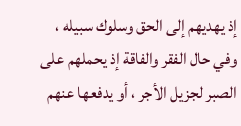إذ يهديهم إلى الحق وسلوك سبيله ، وفي حال الفقر والفاقة إذ يحملهم على الصبر لجزيل الأجر ، أو يدفعها عنهم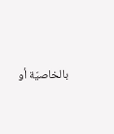بالخاصيّة أو